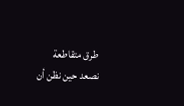طرق متقاطعة
نصعد حين نظن أن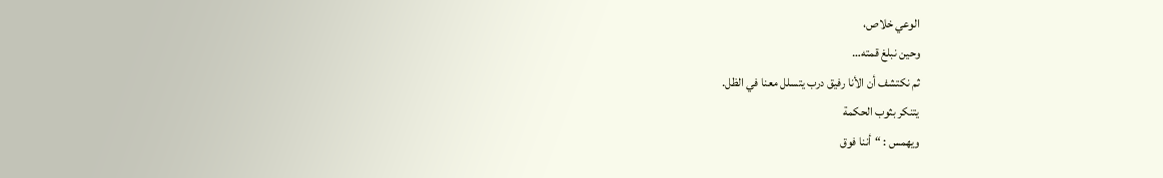الوعي خلاص،
وحين نبلغ قمته…
ثم نكتشف أن الأنا رفيق درب يتسلل معنا في الظل.
يتنكر بثوب الحكمة
ويهمس : “أننا فوق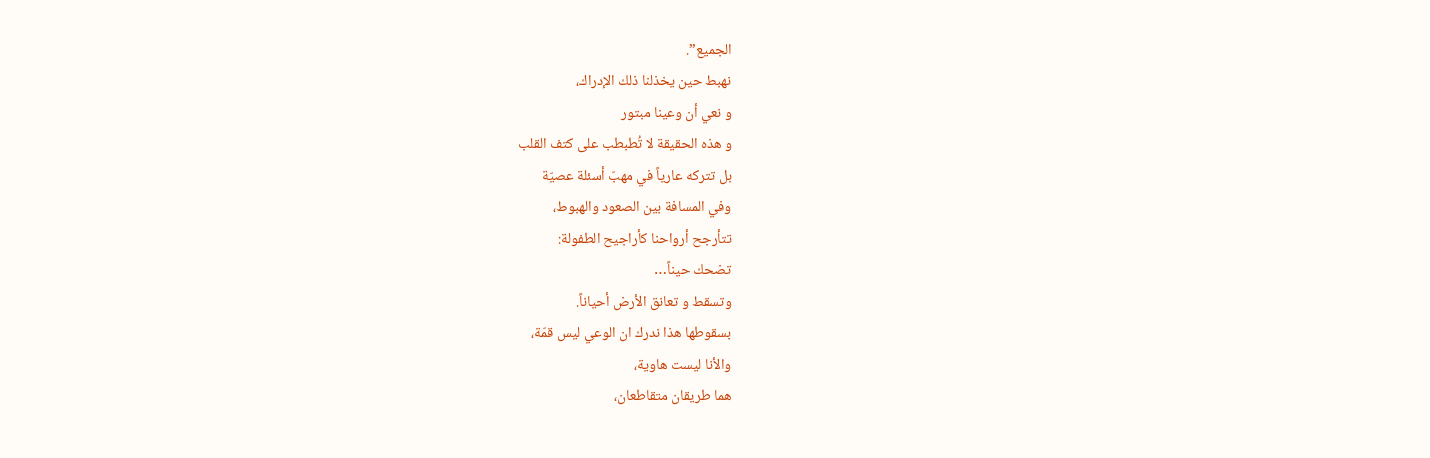الجميع”.
نهبط حين يخذلنا ذلك الإدراك،
و نعي أن وعينا مبتور
و هذه الحقيقة لا تُطبطب على كتف القلب
بل تتركه عارياً في مهبّ أسئلة عصيّة
وفي المسافة بين الصعود والهبوط،
تتأرجح أرواحنا كأراجيح الطفولة:
تضحك حيناً…
وتسقط و تعانق الأرض أحياناً.
بسقوطها هذا ندرك ان الوعي ليس قمّة،
والأنا ليست هاوية،
هما طريقان متقاطعان،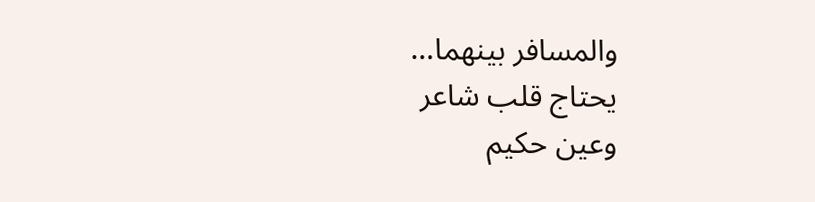والمسافر بينهما…
يحتاج قلب شاعر
وعين حكيم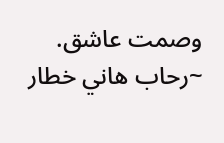وصمت عاشق.
~رحاب هاني خطار